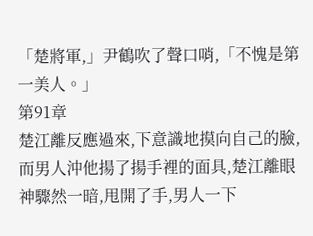「楚將軍,」尹鶴吹了聲口哨,「不愧是第一美人。」
第91章
楚江離反應過來,下意識地摸向自己的臉,而男人沖他揚了揚手裡的面具,楚江離眼神驟然一暗,甩開了手,男人一下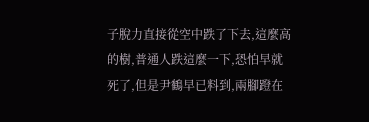子脫力直接從空中跌了下去,這麼高的樹,普通人跌這麼一下,恐怕早就死了,但是尹鶴早已料到,兩腳蹬在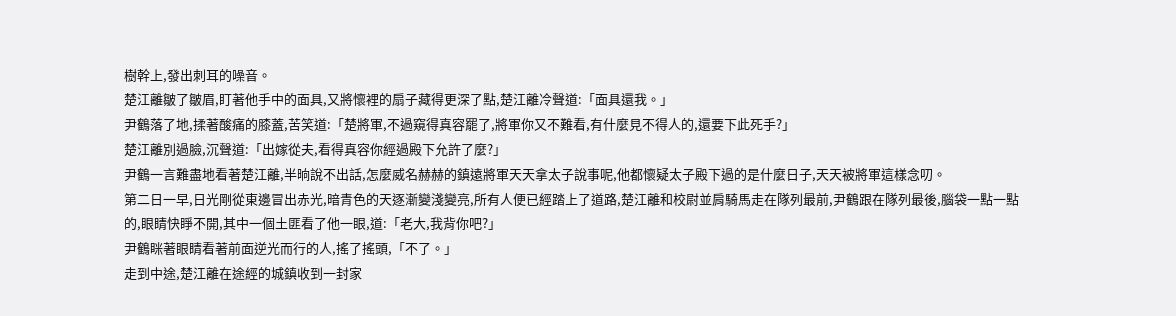樹幹上,發出刺耳的噪音。
楚江離皺了皺眉,盯著他手中的面具,又將懷裡的扇子藏得更深了點,楚江離冷聲道:「面具還我。」
尹鶴落了地,揉著酸痛的膝蓋,苦笑道:「楚將軍,不過窺得真容罷了,將軍你又不難看,有什麼見不得人的,還要下此死手?」
楚江離別過臉,沉聲道:「出嫁從夫,看得真容你經過殿下允許了麼?」
尹鶴一言難盡地看著楚江離,半晌說不出話,怎麼威名赫赫的鎮遠將軍天天拿太子說事呢,他都懷疑太子殿下過的是什麼日子,天天被將軍這樣念叨。
第二日一早,日光剛從東邊冒出赤光,暗青色的天逐漸變淺變亮,所有人便已經踏上了道路,楚江離和校尉並肩騎馬走在隊列最前,尹鶴跟在隊列最後,腦袋一點一點的,眼睛快睜不開,其中一個土匪看了他一眼,道:「老大,我背你吧?」
尹鶴眯著眼睛看著前面逆光而行的人,搖了搖頭,「不了。」
走到中途,楚江離在途經的城鎮收到一封家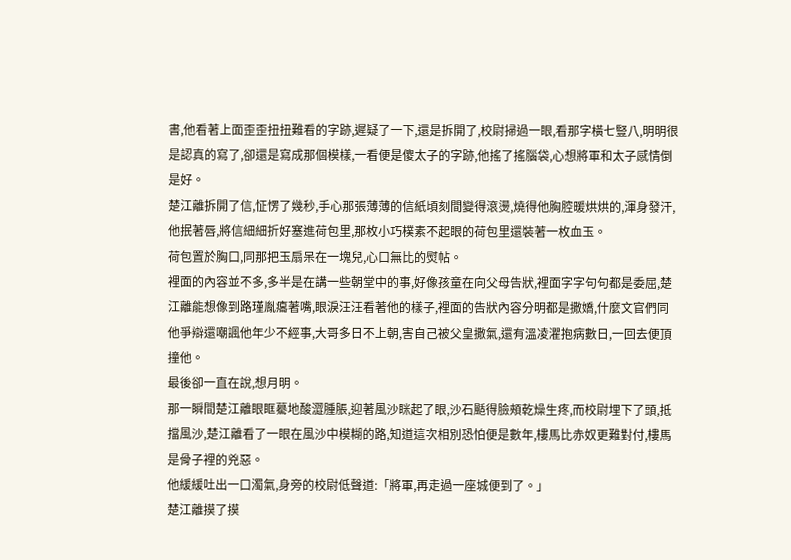書,他看著上面歪歪扭扭難看的字跡,遲疑了一下,還是拆開了,校尉掃過一眼,看那字橫七豎八,明明很是認真的寫了,卻還是寫成那個模樣,一看便是傻太子的字跡,他搖了搖腦袋,心想將軍和太子感情倒是好。
楚江離拆開了信,怔愣了幾秒,手心那張薄薄的信紙頃刻間變得滾燙,燒得他胸腔暖烘烘的,渾身發汗,他抿著唇,將信細細折好塞進荷包里,那枚小巧樸素不起眼的荷包里還裝著一枚血玉。
荷包置於胸口,同那把玉扇呆在一塊兒,心口無比的熨帖。
裡面的內容並不多,多半是在講一些朝堂中的事,好像孩童在向父母告狀,裡面字字句句都是委屈,楚江離能想像到路瑾胤癟著嘴,眼淚汪汪看著他的樣子,裡面的告狀內容分明都是撒嬌,什麼文官們同他爭辯還嘲諷他年少不經事,大哥多日不上朝,害自己被父皇撒氣,還有溫凌灈抱病數日,一回去便頂撞他。
最後卻一直在說,想月明。
那一瞬間楚江離眼眶驀地酸澀腫脹,迎著風沙眯起了眼,沙石颳得臉頰乾燥生疼,而校尉埋下了頭,抵擋風沙,楚江離看了一眼在風沙中模糊的路,知道這次相別恐怕便是數年,樓馬比赤奴更難對付,樓馬是骨子裡的兇惡。
他緩緩吐出一口濁氣,身旁的校尉低聲道:「將軍,再走過一座城便到了。」
楚江離摸了摸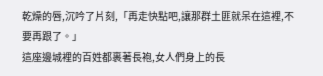乾燥的唇,沉吟了片刻,「再走快點吧,讓那群土匪就呆在這裡,不要再跟了。」
這座邊城裡的百姓都裹著長袍,女人們身上的長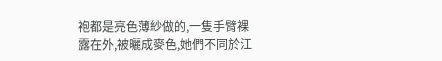袍都是亮色薄紗做的,一隻手臂裸露在外,被曬成麥色,她們不同於江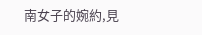南女子的婉約,見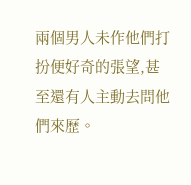兩個男人未作他們打扮便好奇的張望,甚至還有人主動去問他們來歷。